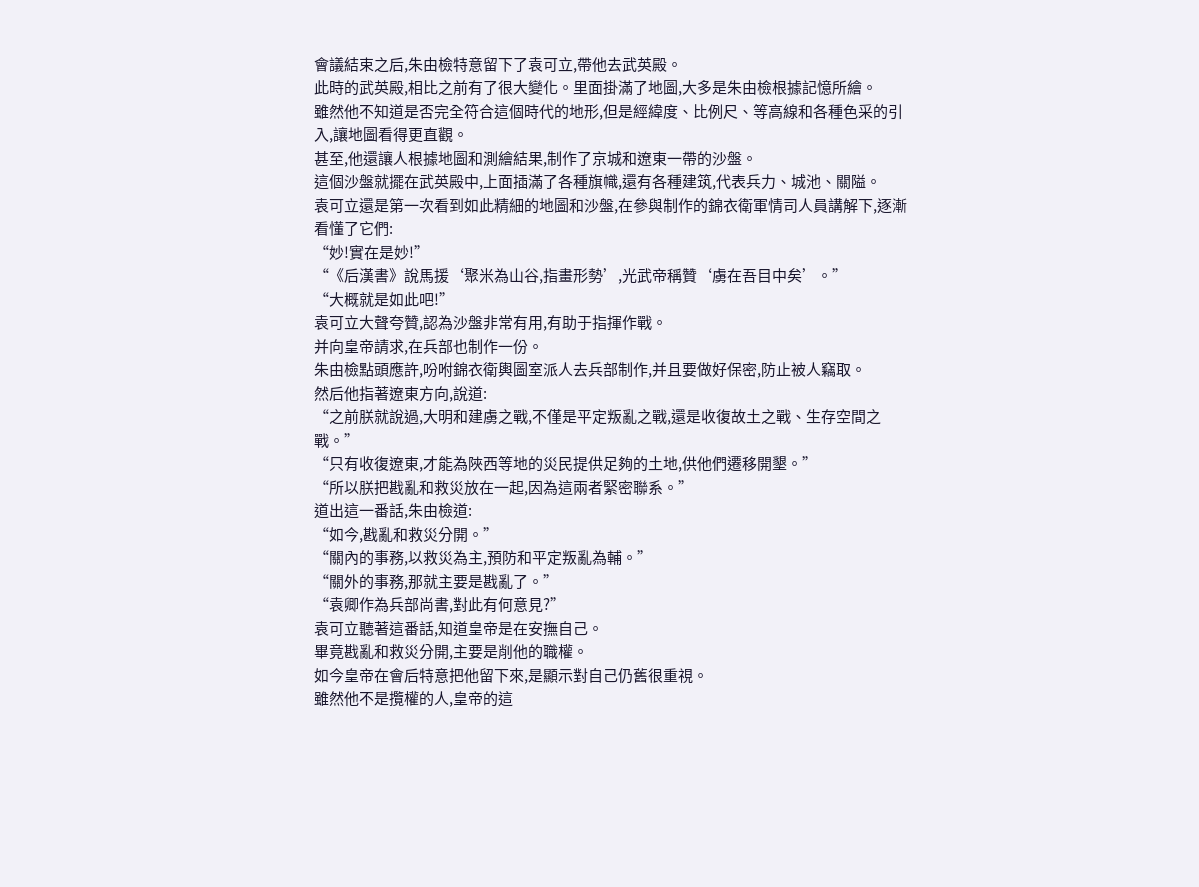會議結束之后,朱由檢特意留下了袁可立,帶他去武英殿。
此時的武英殿,相比之前有了很大變化。里面掛滿了地圖,大多是朱由檢根據記憶所繪。
雖然他不知道是否完全符合這個時代的地形,但是經緯度、比例尺、等高線和各種色采的引入,讓地圖看得更直觀。
甚至,他還讓人根據地圖和測繪結果,制作了京城和遼東一帶的沙盤。
這個沙盤就擺在武英殿中,上面插滿了各種旗幟,還有各種建筑,代表兵力、城池、關隘。
袁可立還是第一次看到如此精細的地圖和沙盤,在參與制作的錦衣衛軍情司人員講解下,逐漸看懂了它們:
“妙!實在是妙!”
“《后漢書》說馬援‘聚米為山谷,指畫形勢’,光武帝稱贊‘虜在吾目中矣’。”
“大概就是如此吧!”
袁可立大聲夸贊,認為沙盤非常有用,有助于指揮作戰。
并向皇帝請求,在兵部也制作一份。
朱由檢點頭應許,吩咐錦衣衛輿圖室派人去兵部制作,并且要做好保密,防止被人竊取。
然后他指著遼東方向,說道:
“之前朕就說過,大明和建虜之戰,不僅是平定叛亂之戰,還是收復故土之戰、生存空間之戰。”
“只有收復遼東,才能為陜西等地的災民提供足夠的土地,供他們遷移開墾。”
“所以朕把戡亂和救災放在一起,因為這兩者緊密聯系。”
道出這一番話,朱由檢道:
“如今,戡亂和救災分開。”
“關內的事務,以救災為主,預防和平定叛亂為輔。”
“關外的事務,那就主要是戡亂了。”
“袁卿作為兵部尚書,對此有何意見?”
袁可立聽著這番話,知道皇帝是在安撫自己。
畢竟戡亂和救災分開,主要是削他的職權。
如今皇帝在會后特意把他留下來,是顯示對自己仍舊很重視。
雖然他不是攬權的人,皇帝的這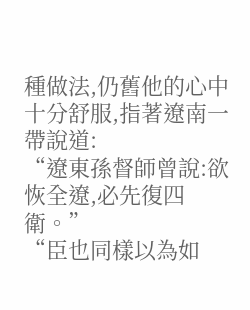種做法,仍舊他的心中十分舒服,指著遼南一帶說道:
“遼東孫督師曾說:欲恢全遼,必先復四衛。”
“臣也同樣以為如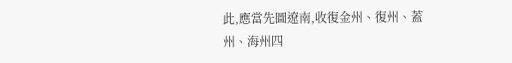此,應當先圖遼南,收復金州、復州、蓋州、海州四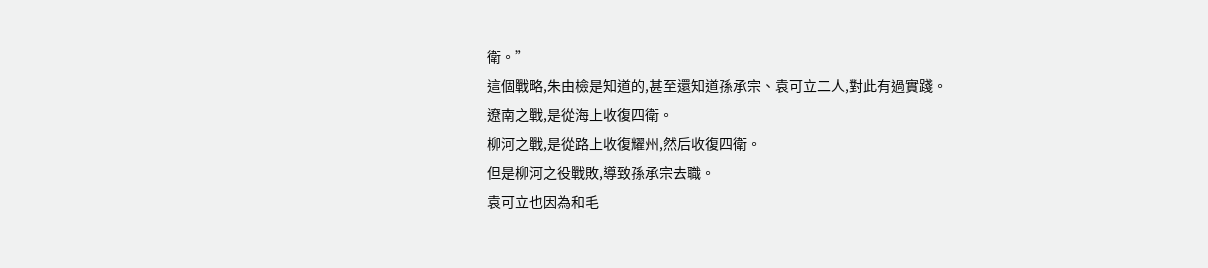衛。”
這個戰略,朱由檢是知道的,甚至還知道孫承宗、袁可立二人,對此有過實踐。
遼南之戰,是從海上收復四衛。
柳河之戰,是從路上收復耀州,然后收復四衛。
但是柳河之役戰敗,導致孫承宗去職。
袁可立也因為和毛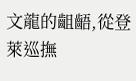文龍的齟齬,從登萊巡撫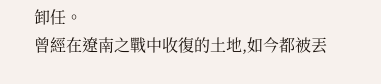卸任。
曾經在遼南之戰中收復的土地,如今都被丟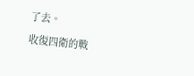了去。
收復四衛的戰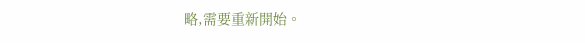略,需要重新開始。